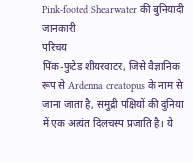Pink-footed Shearwater की बुनियादी जानकारी
परिचय
पिंक-फुटेड शीयरवाटर, जिसे वैज्ञानिक रूप से Ardenna creatopus के नाम से जाना जाता है, समुद्री पक्षियों की दुनिया में एक अत्यंत दिलचस्प प्रजाति है। ये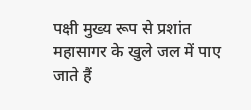पक्षी मुख्य रूप से प्रशांत महासागर के खुले जल में पाए जाते हैं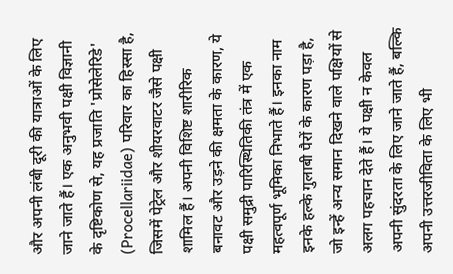और अपनी लंबी दूरी की यात्राओं के लिए जाने जाते हैं। एक अनुभवी पक्षी विज्ञानी के दृष्टिकोण से, यह प्रजाति 'प्रोसेलेरिडे' (Procellariidae) परिवार का हिस्सा है, जिसमें पेट्रेल और शीयरवाटर जैसे पक्षी शामिल हैं। अपनी विशिष्ट शारीरिक बनावट और उड़ने की क्षमता के कारण, ये पक्षी समुद्री पारिस्थितिकी तंत्र में एक महत्वपूर्ण भूमिका निभाते हैं। इनका नाम इनके हल्के गुलाबी पैरों के कारण पड़ा है, जो इन्हें अन्य समान दिखने वाले पक्षियों से अलग पहचान देते हैं। ये पक्षी न केवल अपनी सुंदरता के लिए जाने जाते हैं, बल्कि अपनी उत्तरजीविता के लिए भी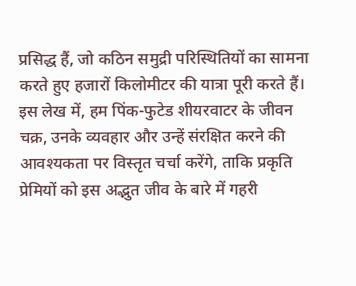प्रसिद्ध हैं, जो कठिन समुद्री परिस्थितियों का सामना करते हुए हजारों किलोमीटर की यात्रा पूरी करते हैं। इस लेख में, हम पिंक-फुटेड शीयरवाटर के जीवन चक्र, उनके व्यवहार और उन्हें संरक्षित करने की आवश्यकता पर विस्तृत चर्चा करेंगे, ताकि प्रकृति प्रेमियों को इस अद्भुत जीव के बारे में गहरी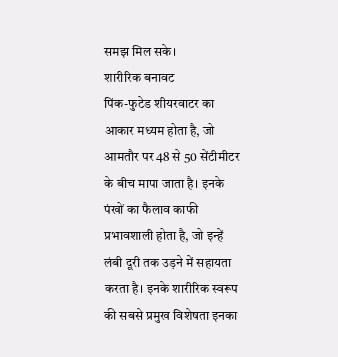समझ मिल सके।
शारीरिक बनावट
पिंक-फुटेड शीयरवाटर का आकार मध्यम होता है, जो आमतौर पर 48 से 50 सेंटीमीटर के बीच मापा जाता है। इनके पंखों का फैलाव काफी प्रभावशाली होता है, जो इन्हें लंबी दूरी तक उड़ने में सहायता करता है। इनके शारीरिक स्वरूप की सबसे प्रमुख विशेषता इनका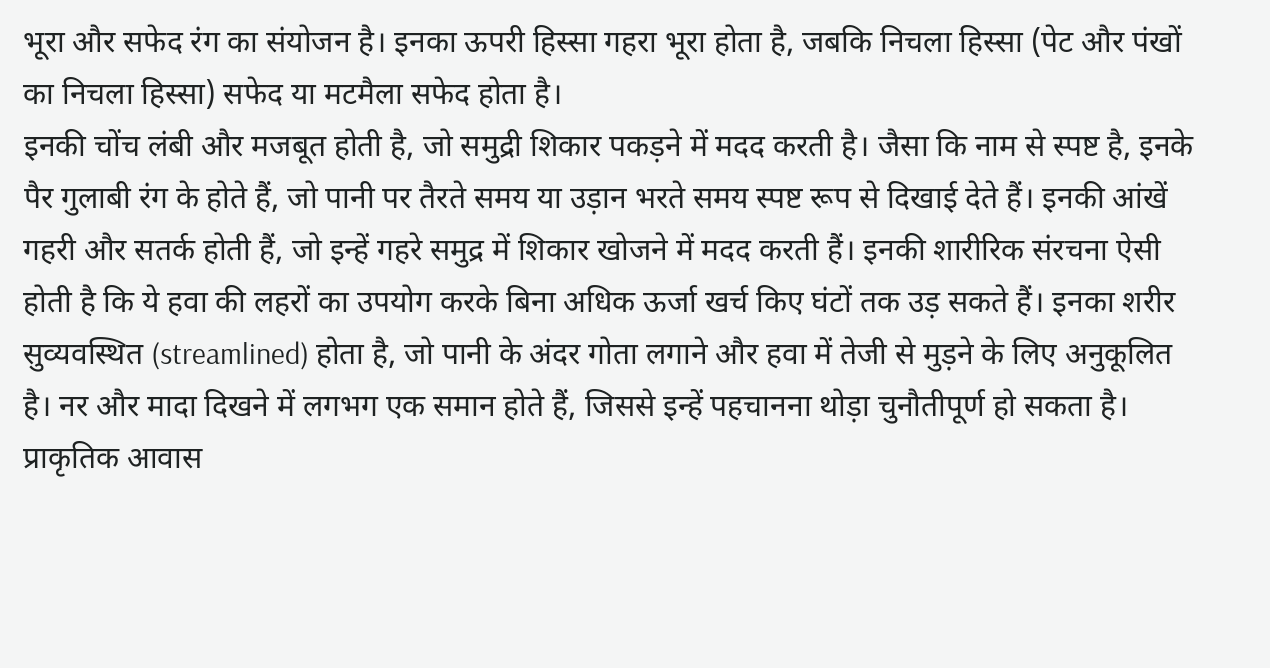भूरा और सफेद रंग का संयोजन है। इनका ऊपरी हिस्सा गहरा भूरा होता है, जबकि निचला हिस्सा (पेट और पंखों का निचला हिस्सा) सफेद या मटमैला सफेद होता है।
इनकी चोंच लंबी और मजबूत होती है, जो समुद्री शिकार पकड़ने में मदद करती है। जैसा कि नाम से स्पष्ट है, इनके पैर गुलाबी रंग के होते हैं, जो पानी पर तैरते समय या उड़ान भरते समय स्पष्ट रूप से दिखाई देते हैं। इनकी आंखें गहरी और सतर्क होती हैं, जो इन्हें गहरे समुद्र में शिकार खोजने में मदद करती हैं। इनकी शारीरिक संरचना ऐसी होती है कि ये हवा की लहरों का उपयोग करके बिना अधिक ऊर्जा खर्च किए घंटों तक उड़ सकते हैं। इनका शरीर सुव्यवस्थित (streamlined) होता है, जो पानी के अंदर गोता लगाने और हवा में तेजी से मुड़ने के लिए अनुकूलित है। नर और मादा दिखने में लगभग एक समान होते हैं, जिससे इन्हें पहचानना थोड़ा चुनौतीपूर्ण हो सकता है।
प्राकृतिक आवास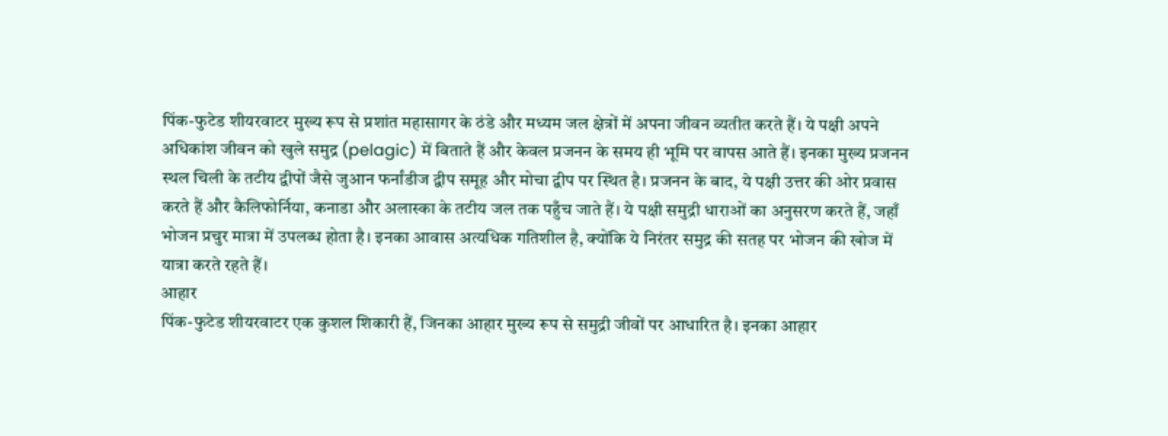पिंक-फुटेड शीयरवाटर मुख्य रूप से प्रशांत महासागर के ठंडे और मध्यम जल क्षेत्रों में अपना जीवन व्यतीत करते हैं। ये पक्षी अपने अधिकांश जीवन को खुले समुद्र (pelagic) में बिताते हैं और केवल प्रजनन के समय ही भूमि पर वापस आते हैं। इनका मुख्य प्रजनन स्थल चिली के तटीय द्वीपों जैसे जुआन फर्नांडीज द्वीप समूह और मोचा द्वीप पर स्थित है। प्रजनन के बाद, ये पक्षी उत्तर की ओर प्रवास करते हैं और कैलिफोर्निया, कनाडा और अलास्का के तटीय जल तक पहुँच जाते हैं। ये पक्षी समुद्री धाराओं का अनुसरण करते हैं, जहाँ भोजन प्रचुर मात्रा में उपलब्ध होता है। इनका आवास अत्यधिक गतिशील है, क्योंकि ये निरंतर समुद्र की सतह पर भोजन की खोज में यात्रा करते रहते हैं।
आहार
पिंक-फुटेड शीयरवाटर एक कुशल शिकारी हैं, जिनका आहार मुख्य रूप से समुद्री जीवों पर आधारित है। इनका आहार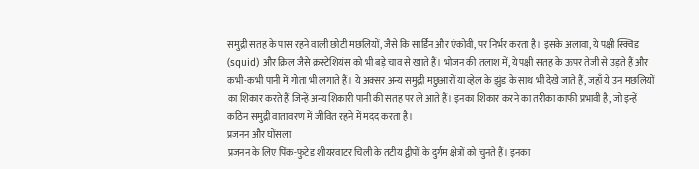समुद्री सतह के पास रहने वाली छोटी मछलियों, जैसे कि सार्डिन और एंकोवी, पर निर्भर करता है। इसके अलावा, ये पक्षी स्क्विड (squid) और क्रिल जैसे क्रस्टेशियंस को भी बड़े चाव से खाते हैं। भोजन की तलाश में, ये पक्षी सतह के ऊपर तेजी से उड़ते हैं और कभी-कभी पानी में गोता भी लगाते हैं। ये अक्सर अन्य समुद्री मछुआरों या व्हेल के झुंड के साथ भी देखे जाते हैं, जहाँ ये उन मछलियों का शिकार करते हैं जिन्हें अन्य शिकारी पानी की सतह पर ले आते हैं। इनका शिकार करने का तरीका काफी प्रभावी है, जो इन्हें कठिन समुद्री वातावरण में जीवित रहने में मदद करता है।
प्रजनन और घोंसला
प्रजनन के लिए पिंक-फुटेड शीयरवाटर चिली के तटीय द्वीपों के दुर्गम क्षेत्रों को चुनते हैं। इनका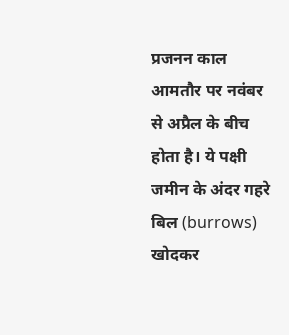प्रजनन काल आमतौर पर नवंबर से अप्रैल के बीच होता है। ये पक्षी जमीन के अंदर गहरे बिल (burrows) खोदकर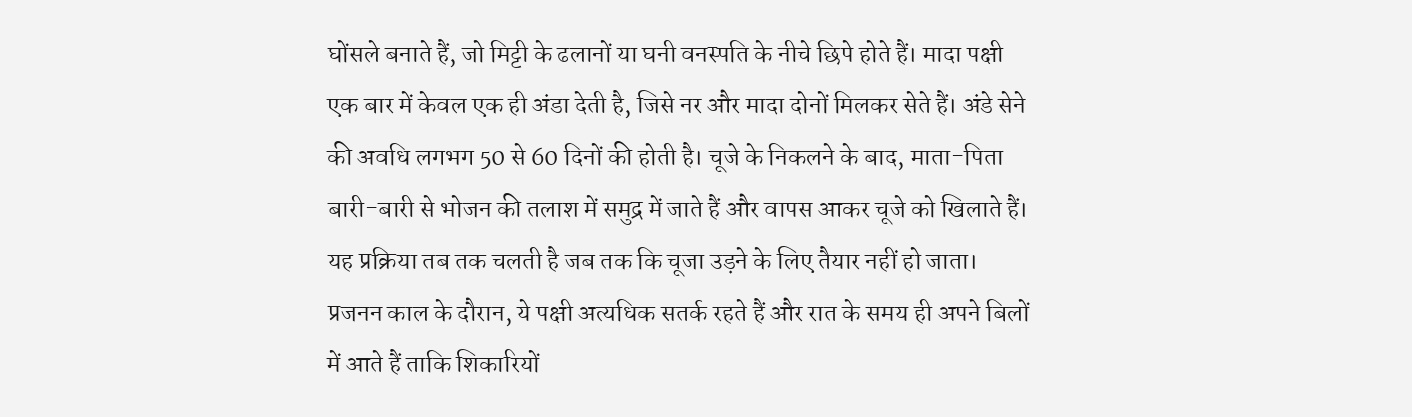घोंसले बनाते हैं, जो मिट्टी के ढलानों या घनी वनस्पति के नीचे छिपे होते हैं। मादा पक्षी एक बार में केवल एक ही अंडा देती है, जिसे नर और मादा दोनों मिलकर सेते हैं। अंडे सेने की अवधि लगभग 50 से 60 दिनों की होती है। चूजे के निकलने के बाद, माता-पिता बारी-बारी से भोजन की तलाश में समुद्र में जाते हैं और वापस आकर चूजे को खिलाते हैं। यह प्रक्रिया तब तक चलती है जब तक कि चूजा उड़ने के लिए तैयार नहीं हो जाता। प्रजनन काल के दौरान, ये पक्षी अत्यधिक सतर्क रहते हैं और रात के समय ही अपने बिलों में आते हैं ताकि शिकारियों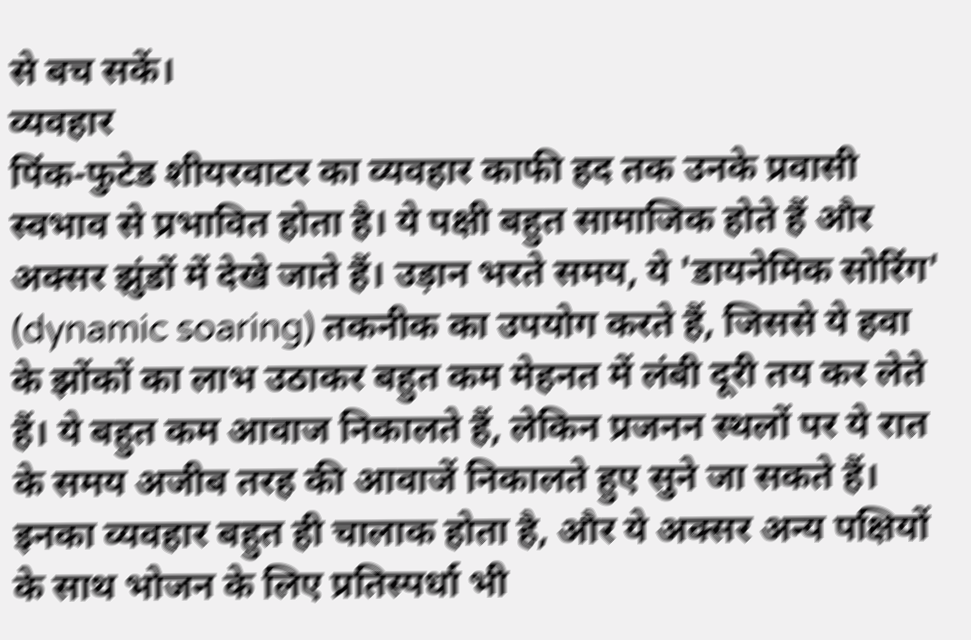से बच सकें।
व्यवहार
पिंक-फुटेड शीयरवाटर का व्यवहार काफी हद तक उनके प्रवासी स्वभाव से प्रभावित होता है। ये पक्षी बहुत सामाजिक होते हैं और अक्सर झुंडों में देखे जाते हैं। उड़ान भरते समय, ये 'डायनेमिक सोरिंग' (dynamic soaring) तकनीक का उपयोग करते हैं, जिससे ये हवा के झोंकों का लाभ उठाकर बहुत कम मेहनत में लंबी दूरी तय कर लेते हैं। ये बहुत कम आवाज निकालते हैं, लेकिन प्रजनन स्थलों पर ये रात के समय अजीब तरह की आवाजें निकालते हुए सुने जा सकते हैं। इनका व्यवहार बहुत ही चालाक होता है, और ये अक्सर अन्य पक्षियों के साथ भोजन के लिए प्रतिस्पर्धा भी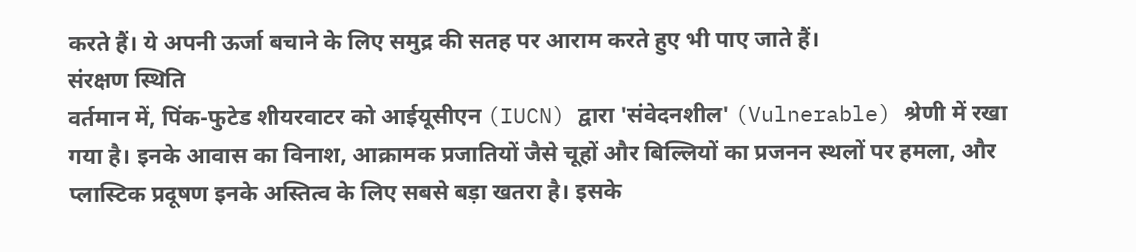करते हैं। ये अपनी ऊर्जा बचाने के लिए समुद्र की सतह पर आराम करते हुए भी पाए जाते हैं।
संरक्षण स्थिति
वर्तमान में, पिंक-फुटेड शीयरवाटर को आईयूसीएन (IUCN) द्वारा 'संवेदनशील' (Vulnerable) श्रेणी में रखा गया है। इनके आवास का विनाश, आक्रामक प्रजातियों जैसे चूहों और बिल्लियों का प्रजनन स्थलों पर हमला, और प्लास्टिक प्रदूषण इनके अस्तित्व के लिए सबसे बड़ा खतरा है। इसके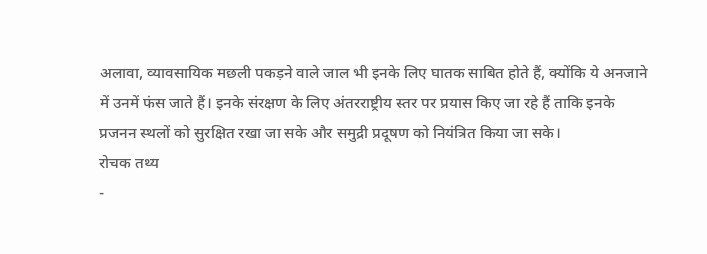अलावा, व्यावसायिक मछली पकड़ने वाले जाल भी इनके लिए घातक साबित होते हैं, क्योंकि ये अनजाने में उनमें फंस जाते हैं। इनके संरक्षण के लिए अंतरराष्ट्रीय स्तर पर प्रयास किए जा रहे हैं ताकि इनके प्रजनन स्थलों को सुरक्षित रखा जा सके और समुद्री प्रदूषण को नियंत्रित किया जा सके।
रोचक तथ्य
-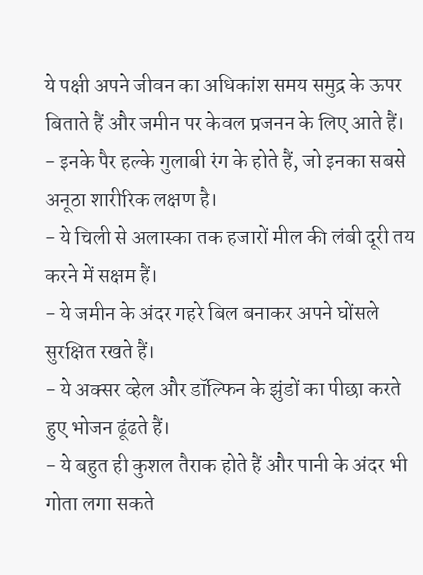ये पक्षी अपने जीवन का अधिकांश समय समुद्र के ऊपर बिताते हैं और जमीन पर केवल प्रजनन के लिए आते हैं।
- इनके पैर हल्के गुलाबी रंग के होते हैं, जो इनका सबसे अनूठा शारीरिक लक्षण है।
- ये चिली से अलास्का तक हजारों मील की लंबी दूरी तय करने में सक्षम हैं।
- ये जमीन के अंदर गहरे बिल बनाकर अपने घोंसले सुरक्षित रखते हैं।
- ये अक्सर व्हेल और डॉल्फिन के झुंडों का पीछा करते हुए भोजन ढूंढते हैं।
- ये बहुत ही कुशल तैराक होते हैं और पानी के अंदर भी गोता लगा सकते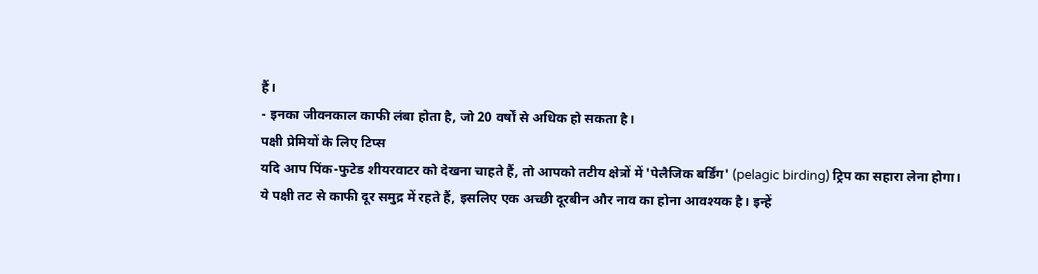हैं।
- इनका जीवनकाल काफी लंबा होता है, जो 20 वर्षों से अधिक हो सकता है।
पक्षी प्रेमियों के लिए टिप्स
यदि आप पिंक-फुटेड शीयरवाटर को देखना चाहते हैं, तो आपको तटीय क्षेत्रों में 'पेलैजिक बर्डिंग' (pelagic birding) ट्रिप का सहारा लेना होगा। ये पक्षी तट से काफी दूर समुद्र में रहते हैं, इसलिए एक अच्छी दूरबीन और नाव का होना आवश्यक है। इन्हें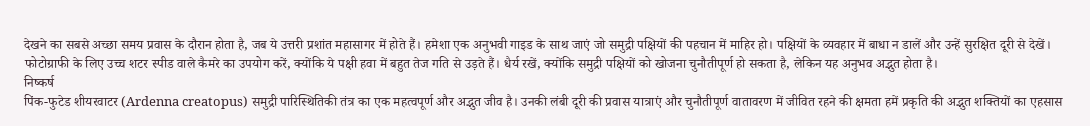देखने का सबसे अच्छा समय प्रवास के दौरान होता है, जब ये उत्तरी प्रशांत महासागर में होते हैं। हमेशा एक अनुभवी गाइड के साथ जाएं जो समुद्री पक्षियों की पहचान में माहिर हो। पक्षियों के व्यवहार में बाधा न डालें और उन्हें सुरक्षित दूरी से देखें। फोटोग्राफी के लिए उच्च शटर स्पीड वाले कैमरे का उपयोग करें, क्योंकि ये पक्षी हवा में बहुत तेज गति से उड़ते हैं। धैर्य रखें, क्योंकि समुद्री पक्षियों को खोजना चुनौतीपूर्ण हो सकता है, लेकिन यह अनुभव अद्भुत होता है।
निष्कर्ष
पिंक-फुटेड शीयरवाटर (Ardenna creatopus) समुद्री पारिस्थितिकी तंत्र का एक महत्वपूर्ण और अद्भुत जीव है। उनकी लंबी दूरी की प्रवास यात्राएं और चुनौतीपूर्ण वातावरण में जीवित रहने की क्षमता हमें प्रकृति की अद्भुत शक्तियों का एहसास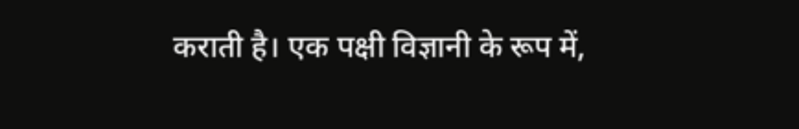कराती है। एक पक्षी विज्ञानी के रूप में,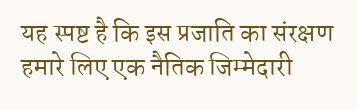यह स्पष्ट है कि इस प्रजाति का संरक्षण हमारे लिए एक नैतिक जिम्मेदारी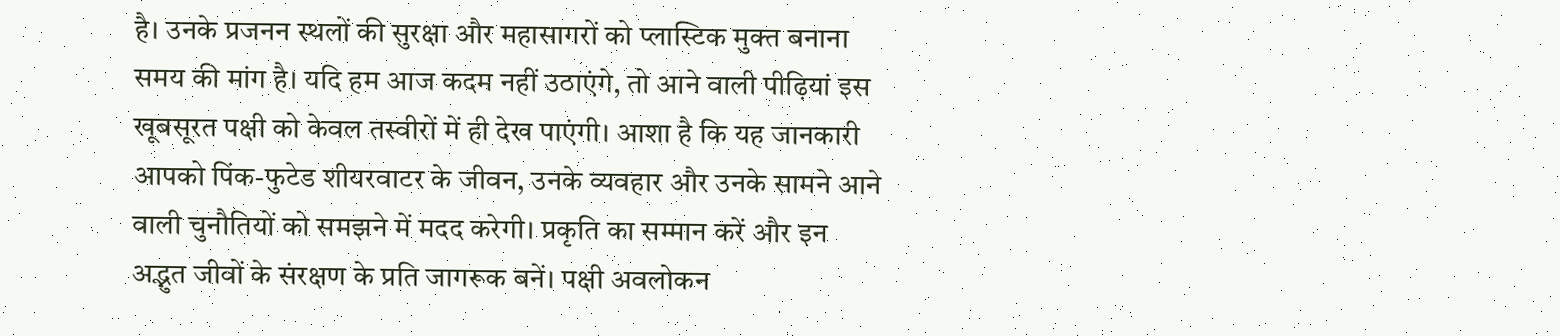है। उनके प्रजनन स्थलों की सुरक्षा और महासागरों को प्लास्टिक मुक्त बनाना समय की मांग है। यदि हम आज कदम नहीं उठाएंगे, तो आने वाली पीढ़ियां इस खूबसूरत पक्षी को केवल तस्वीरों में ही देख पाएंगी। आशा है कि यह जानकारी आपको पिंक-फुटेड शीयरवाटर के जीवन, उनके व्यवहार और उनके सामने आने वाली चुनौतियों को समझने में मदद करेगी। प्रकृति का सम्मान करें और इन अद्भुत जीवों के संरक्षण के प्रति जागरूक बनें। पक्षी अवलोकन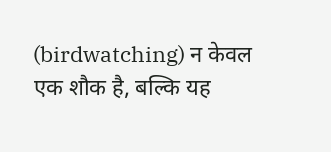(birdwatching) न केवल एक शौक है, बल्कि यह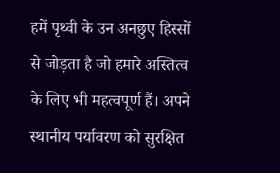हमें पृथ्वी के उन अनछुए हिस्सों से जोड़ता है जो हमारे अस्तित्व के लिए भी महत्वपूर्ण हैं। अपने स्थानीय पर्यावरण को सुरक्षित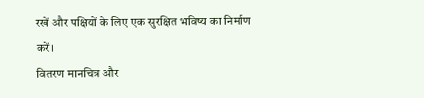रखें और पक्षियों के लिए एक सुरक्षित भविष्य का निर्माण करें।
वितरण मानचित्र और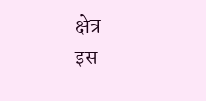क्षेत्र
इस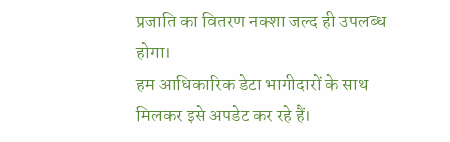प्रजाति का वितरण नक्शा जल्द ही उपलब्ध होगा।
हम आधिकारिक डेटा भागीदारों के साथ मिलकर इसे अपडेट कर रहे हैं।